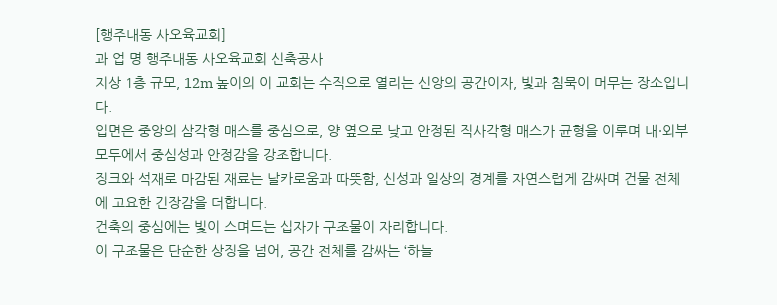[행주내동 사오육교회]
과 업 명 행주내동 사오육교회 신축공사
지상 1층 규모, 12m 높이의 이 교회는 수직으로 열리는 신앙의 공간이자, 빛과 침묵이 머무는 장소입니다.
입면은 중앙의 삼각형 매스를 중심으로, 양 옆으로 낮고 안정된 직사각형 매스가 균형을 이루며 내·외부 모두에서 중심성과 안정감을 강조합니다.
징크와 석재로 마감된 재료는 날카로움과 따뜻함, 신성과 일상의 경계를 자연스럽게 감싸며 건물 전체에 고요한 긴장감을 더합니다.
건축의 중심에는 빛이 스며드는 십자가 구조물이 자리합니다.
이 구조물은 단순한 상징을 넘어, 공간 전체를 감싸는 ‘하늘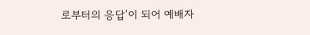로부터의 응답’이 되어 예배자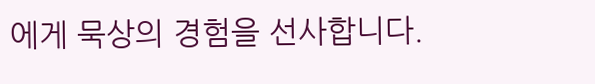에게 묵상의 경험을 선사합니다.